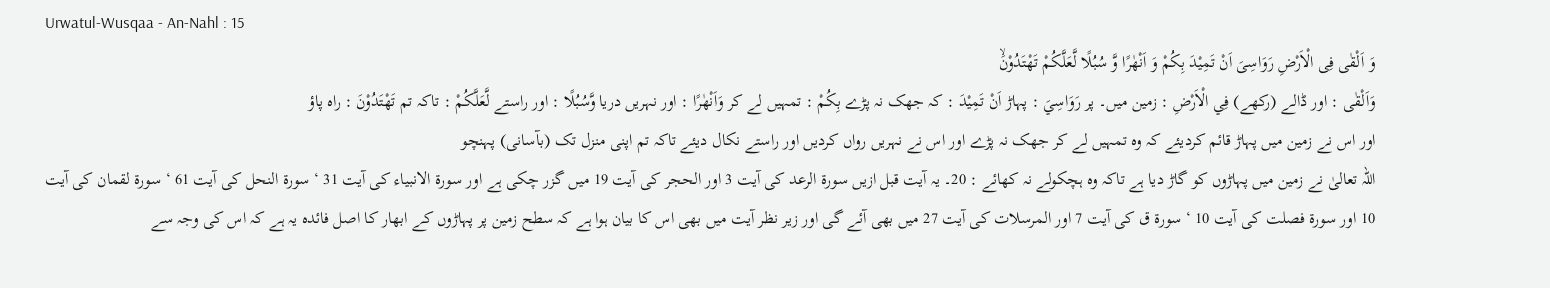Urwatul-Wusqaa - An-Nahl : 15
وَ اَلْقٰى فِی الْاَرْضِ رَوَاسِیَ اَنْ تَمِیْدَ بِكُمْ وَ اَنْهٰرًا وَّ سُبُلًا لَّعَلَّكُمْ تَهْتَدُوْنَۙ
وَاَلْقٰى : اور ڈالے (رکھے) فِي الْاَرْضِ : زمین میں۔ پر رَوَاسِيَ : پہاڑ اَنْ تَمِيْدَ : کہ جھک نہ پڑے بِكُمْ : تمہیں لے کر وَاَنْهٰرًا : اور نہریں دریا وَّسُبُلًا : اور راستے لَّعَلَّكُمْ : تاکہ تم تَهْتَدُوْنَ : راہ پاؤ
اور اس نے زمین میں پہاڑ قائم کردیئے کہ وہ تمہیں لے کر جھک نہ پڑے اور اس نے نہریں رواں کردیں اور راستے نکال دیئے تاکہ تم اپنی منزل تک (بآسانی) پہنچو
اللہ تعالیٰ نے زمین میں پہاڑوں کو گاڑ دیا ہے تاکہ وہ ہچکولے نہ کھائے : 20۔ یہ آیت قبل ازیں سورة الرعد کی آیت 3 اور الحجر کی آیت 19 میں گزر چکی ہے اور سورة الانبیاء کی آیت 31 ‘ سورة النحل کی آیت 61 ‘ سورة لقمان کی آیت 10 اور سورة فصلت کی آیت 10 ‘ سورة ق کی آیت 7 اور المرسلات کی آیت 27 میں بھی آئے گی اور زیر نظر آیت میں بھی اس کا بیان ہوا ہے کہ سطح زمین پر پہاڑوں کے ابھار کا اصل فائدہ یہ ہے کہ اس کی وجہ سے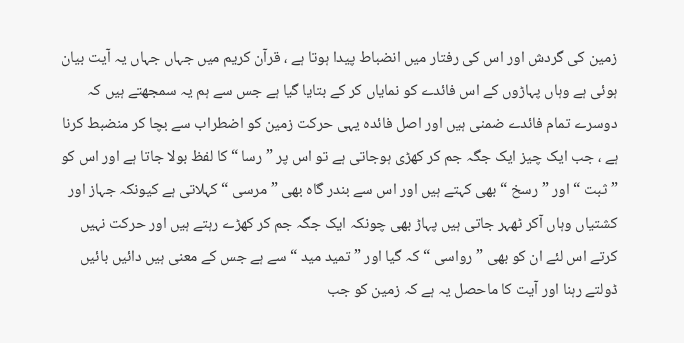زمین کی گردش اور اس کی رفتار میں انضباط پیدا ہوتا ہے ، قرآن کریم میں جہاں جہاں یہ آیت بیان ہوئی ہے وہاں پہاڑوں کے اس فائدے کو نمایاں کر کے بتایا گیا ہے جس سے ہم یہ سمجھتے ہیں کہ دوسرے تمام فائدے ضمنی ہیں اور اصل فائدہ یہی حرکت زمین کو اضطراب سے بچا کر منضبط کرنا ہے ، جب ایک چیز ایک جگہ جم کر کھڑی ہوجاتی ہے تو اس پر ” رسا “ کا لفظ بولا جاتا ہے اور اس کو ” ثبت “ اور ” رسخ “ بھی کہتے ہیں اور اس سے بندر گاہ بھی ” مرسی “ کہلاتی ہے کیونکہ جہاز اور کشتیاں وہاں آکر ٹھہر جاتی ہیں پہاڑ بھی چونکہ ایک جگہ جم کر کھڑے رہتے ہیں اور حرکت نہیں کرتے اس لئے ان کو بھی ” رواسی “ کہ گیا اور ” تمید مید “ سے ہے جس کے معنی ہیں دائیں بائیں ڈولتے رہنا اور آیت کا ماحصل یہ ہے کہ زمین کو جب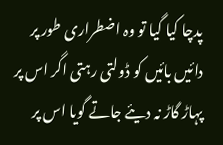پدچا کیا گیا تو وہ اضطراری طور پر دائیں بائیں کو ڈولتی رہتی اگر اس پر پہاڑ گاڑ نہ دیئے جاتے گویا اس پر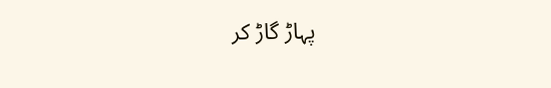پہاڑ گاڑ کر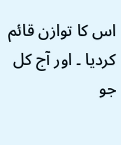اس کا توازن قائم کردیا ۔ اور آج کل جو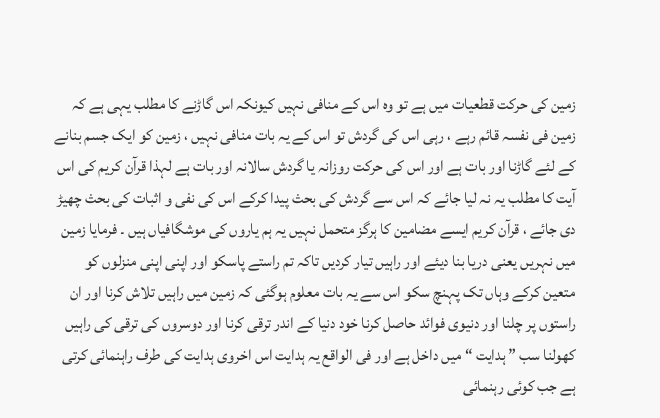زمین کی حرکت قطعیات میں ہے تو وہ اس کے منافی نہیں کیونکہ اس گاڑنے کا مطلب یہی ہے کہ زمین فی نفسہ قائم رہے ، رہی اس کی گردش تو اس کے یہ بات منافی نہیں ، زمین کو ایک جسم بنانے کے لئے گاڑنا اور بات ہے اور اس کی حرکت روزانہ یا گردش سالانہ اور بات ہے لہذا قرآن کریم کی اس آیت کا مطلب یہ نہ لیا جائے کہ اس سے گردش کی بحث پیدا کرکے اس کی نفی و اثبات کی بحث چھیڑ دی جائے ، قرآن کریم ایسے مضامین کا ہرگز متحمل نہیں یہ ہم یاروں کی موشگافیاں ہیں ۔ فرمایا زمین میں نہریں یعنی دریا بنا دیئے اور راہیں تیار کردیں تاکہ تم راستے پاسکو اور اپنی اپنی منزلوں کو متعین کرکے وہاں تک پہنچ سکو اس سے یہ بات معلوم ہوگئی کہ زمین میں راہیں تلاش کرنا اور ان راستوں پر چلنا اور دنیوی فوائد حاصل کرنا خود دنیا کے اندر ترقی کرنا اور دوسروں کی ترقی کی راہیں کھولنا سب ” ہدایت “ میں داخل ہے اور فی الواقع یہ ہدایت اس اخروی ہدایت کی طرف راہنمائی کرتی ہے جب کوئی رہنمائی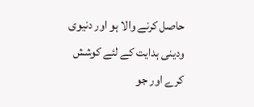حاصل کرنے والا ہو اور دنیوی ودینی ہدایت کے لئے کوشش کرے اور جو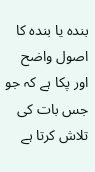بندہ یا بندہ کا اصول واضح اور پکا ہے کہ جو جس بات کی تلاش کرتا ہے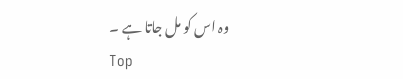وہ اس کو مل جاتا ہے ۔
Top